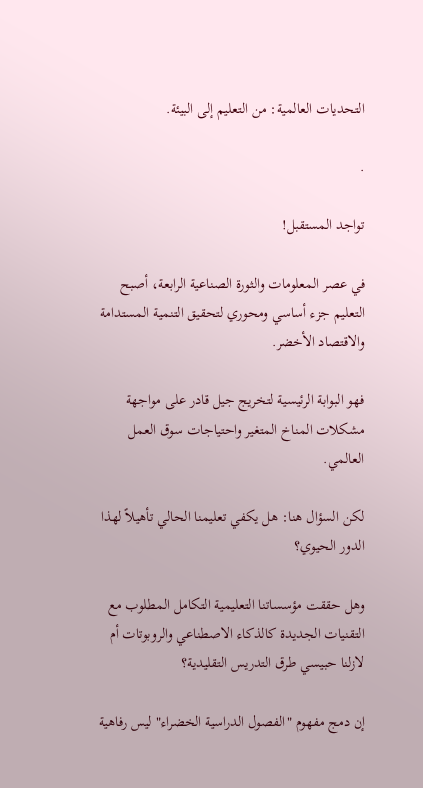التحديات العالمية: من التعليم إلى البيئة.

.

تواجد المستقبل!

في عصر المعلومات والثورة الصناعية الرابعة، أصبح التعليم جزء أساسي ومحوري لتحقيق التنمية المستدامة والاقتصاد الأخضر.

فهو البوابة الرئيسية لتخريج جيل قادر على مواجهة مشكلات المناخ المتغير واحتياجات سوق العمل العالمي.

لكن السؤال هنا: هل يكفي تعليمنا الحالي تأهيلاً لهذا الدور الحيوي؟

وهل حققت مؤسساتنا التعليمية التكامل المطلوب مع التقنيات الجديدة كالذكاء الاصطناعي والروبوتات أم لازلنا حبيسي طرق التدريس التقليدية؟

إن دمج مفهوم "الفصول الدراسية الخضراء" ليس رفاهية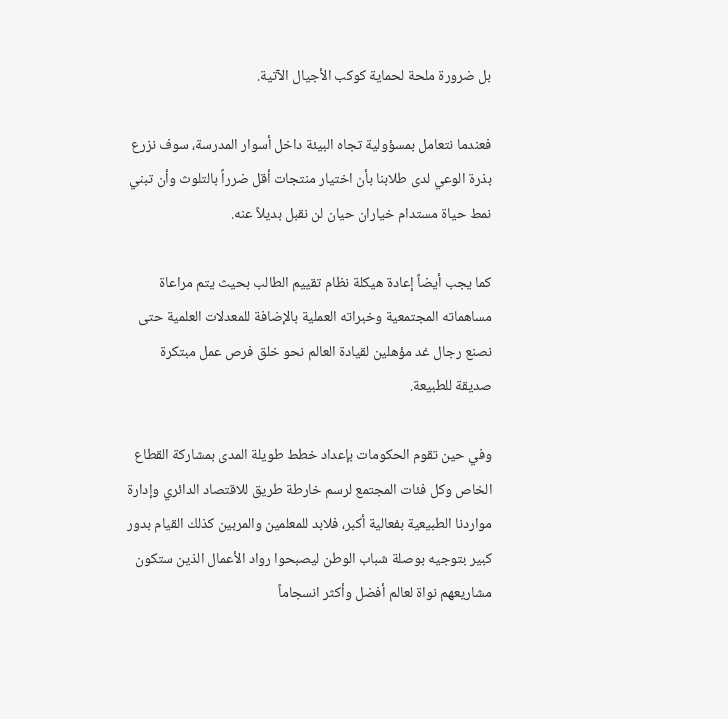بل ضرورة ملحة لحماية كوكب الأجيال الآتية.

فعندما نتعامل بمسؤولية تجاه البيئة داخل أسوار المدرسة، سوف نزرع بذرة الوعي لدى طلابنا بأن اختيار منتجات أقل ضرراً بالتلوث وأن تبني نمط حياة مستدام خياران حيان لن نقبل بديلاً عنه.

كما يجب أيضاً إعادة هيكلة نظام تقييم الطالب بحيث يتم مراعاة مساهماته المجتمعية وخبراته العملية بالإضافة للمعدلات العلمية حتى نصنع رجال غد مؤهلين لقيادة العالم نحو خلق فرص عمل مبتكرة صديقة للطبيعة.

وفي حين تقوم الحكومات بإعداد خطط طويلة المدى بمشاركة القطاع الخاص وكل فئات المجتمع لرسم خارطة طريق للاقتصاد الدائري وإدارة مواردنا الطبيعية بفعالية أكبر، فلابد للمعلمين والمربين كذلك القيام بدور كبير بتوجيه بوصلة شباب الوطن ليصبحوا رواد الأعمال الذين ستكون مشاريعهم نواة لعالم أفضل وأكثر انسجاماً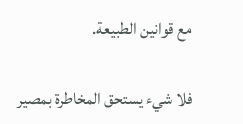مع قوانين الطبيعة.

فلا شيء يستحق المخاطرة بمصير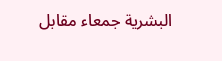البشرية جمعاء مقابل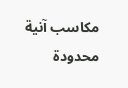مكاسب آنية محدودة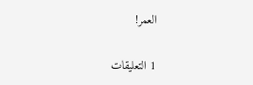العمر!

1 التعليقات